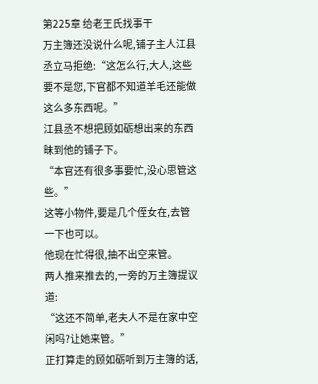第225章 给老王氏找事干
万主簿还没说什么呢,铺子主人江县丞立马拒绝:“这怎么行,大人,这些要不是您,下官都不知道羊毛还能做这么多东西呢。”
江县丞不想把顾如砺想出来的东西昧到他的铺子下。
“本官还有很多事要忙,没心思管这些。”
这等小物件,要是几个侄女在,去管一下也可以。
他现在忙得很,抽不出空来管。
两人推来推去的,一旁的万主簿提议道:
“这还不简单,老夫人不是在家中空闲吗?让她来管。”
正打算走的顾如砺听到万主簿的话,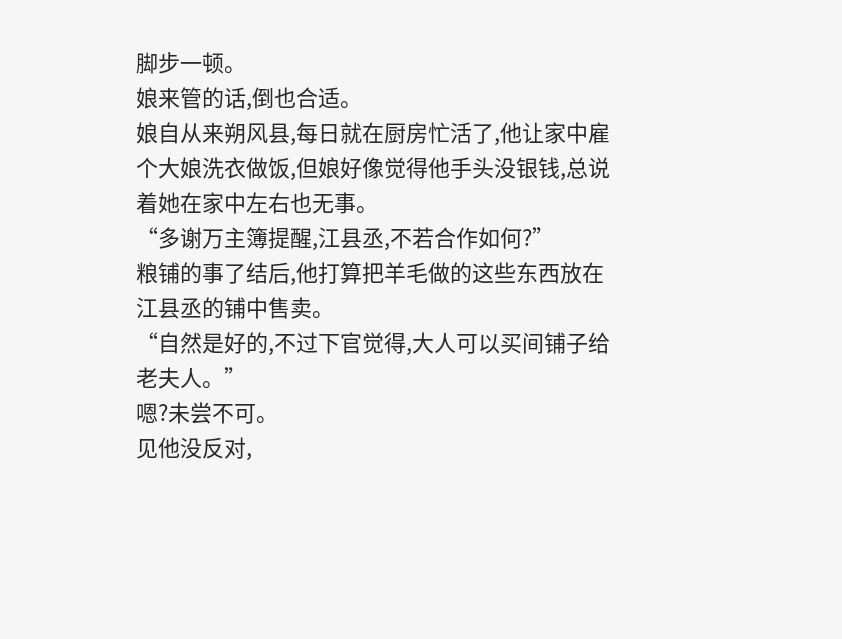脚步一顿。
娘来管的话,倒也合适。
娘自从来朔风县,每日就在厨房忙活了,他让家中雇个大娘洗衣做饭,但娘好像觉得他手头没银钱,总说着她在家中左右也无事。
“多谢万主簿提醒,江县丞,不若合作如何?”
粮铺的事了结后,他打算把羊毛做的这些东西放在江县丞的铺中售卖。
“自然是好的,不过下官觉得,大人可以买间铺子给老夫人。”
嗯?未尝不可。
见他没反对,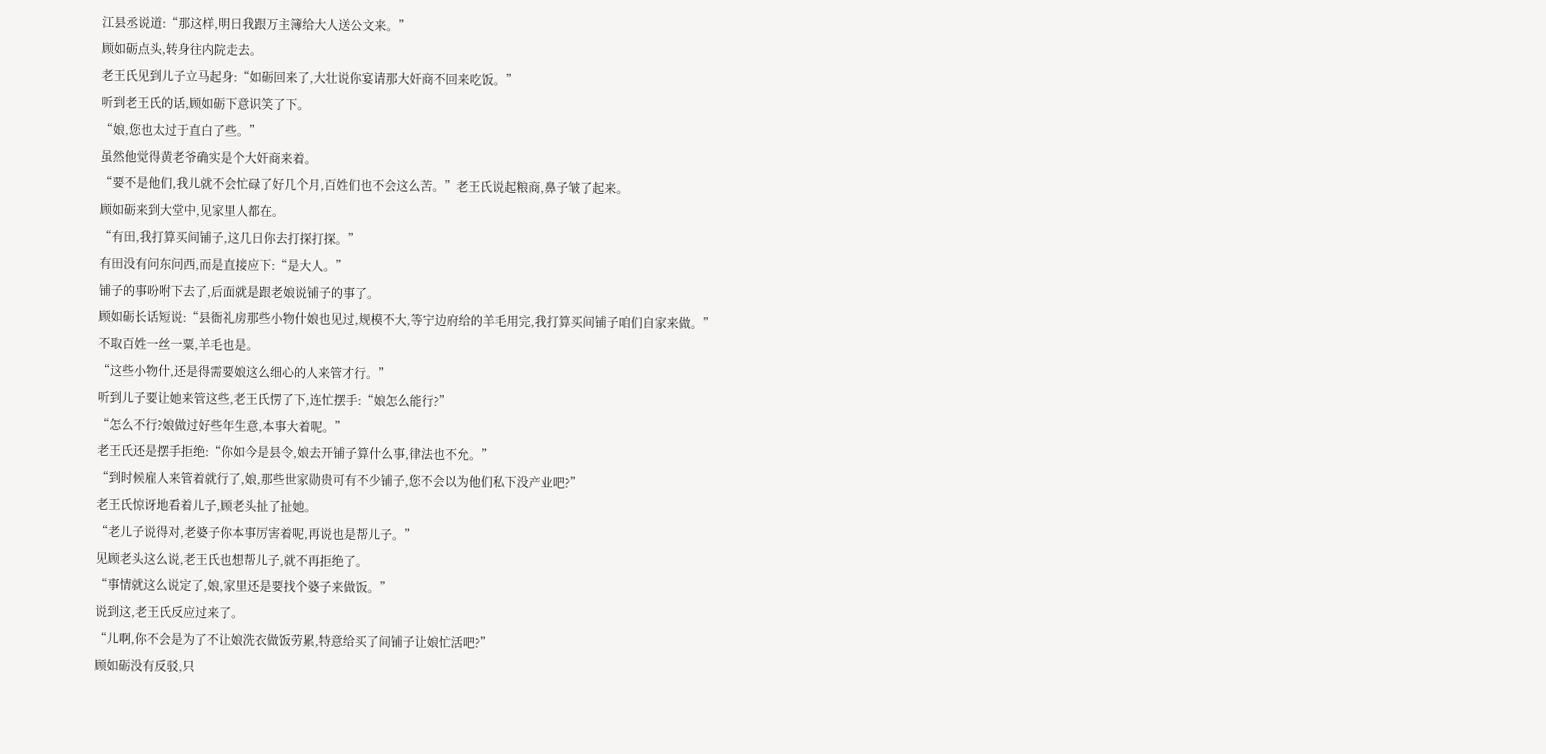江县丞说道:“那这样,明日我跟万主簿给大人送公文来。”
顾如砺点头,转身往内院走去。
老王氏见到儿子立马起身:“如砺回来了,大壮说你宴请那大奸商不回来吃饭。”
听到老王氏的话,顾如砺下意识笑了下。
“娘,您也太过于直白了些。”
虽然他觉得黄老爷确实是个大奸商来着。
“要不是他们,我儿就不会忙碌了好几个月,百姓们也不会这么苦。”老王氏说起粮商,鼻子皱了起来。
顾如砺来到大堂中,见家里人都在。
“有田,我打算买间铺子,这几日你去打探打探。”
有田没有问东问西,而是直接应下:“是大人。”
铺子的事吩咐下去了,后面就是跟老娘说铺子的事了。
顾如砺长话短说:“县衙礼房那些小物什娘也见过,规模不大,等宁边府给的羊毛用完,我打算买间铺子咱们自家来做。”
不取百姓一丝一粟,羊毛也是。
“这些小物什,还是得需要娘这么细心的人来管才行。”
听到儿子要让她来管这些,老王氏愣了下,连忙摆手:“娘怎么能行?”
“怎么不行?娘做过好些年生意,本事大着呢。”
老王氏还是摆手拒绝:“你如今是县令,娘去开铺子算什么事,律法也不允。”
“到时候雇人来管着就行了,娘,那些世家勋贵可有不少铺子,您不会以为他们私下没产业吧?”
老王氏惊讶地看着儿子,顾老头扯了扯她。
“老儿子说得对,老婆子你本事厉害着呢,再说也是帮儿子。”
见顾老头这么说,老王氏也想帮儿子,就不再拒绝了。
“事情就这么说定了,娘,家里还是要找个婆子来做饭。”
说到这,老王氏反应过来了。
“儿啊,你不会是为了不让娘洗衣做饭劳累,特意给买了间铺子让娘忙活吧?”
顾如砺没有反驳,只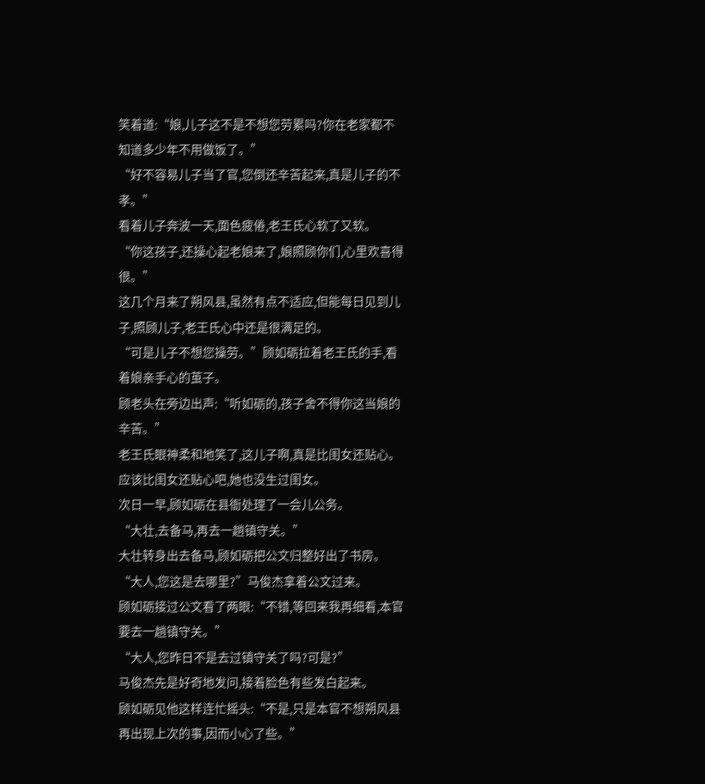笑着道:“娘,儿子这不是不想您劳累吗?你在老家都不知道多少年不用做饭了。”
“好不容易儿子当了官,您倒还辛苦起来,真是儿子的不孝。”
看着儿子奔波一天,面色疲倦,老王氏心软了又软。
“你这孩子,还操心起老娘来了,娘照顾你们,心里欢喜得很。”
这几个月来了朔风县,虽然有点不适应,但能每日见到儿子,照顾儿子,老王氏心中还是很满足的。
“可是儿子不想您操劳。”顾如砺拉着老王氏的手,看着娘亲手心的茧子。
顾老头在旁边出声:“听如砺的,孩子舍不得你这当娘的辛苦。”
老王氏眼神柔和地笑了,这儿子啊,真是比闺女还贴心。
应该比闺女还贴心吧,她也没生过闺女。
次日一早,顾如砺在县衙处理了一会儿公务。
“大壮,去备马,再去一趟镇守关。”
大壮转身出去备马,顾如砺把公文归整好出了书房。
“大人,您这是去哪里?”马俊杰拿着公文过来。
顾如砺接过公文看了两眼:“不错,等回来我再细看,本官要去一趟镇守关。”
“大人,您昨日不是去过镇守关了吗?可是?”
马俊杰先是好奇地发问,接着脸色有些发白起来。
顾如砺见他这样连忙摇头:“不是,只是本官不想朔风县再出现上次的事,因而小心了些。”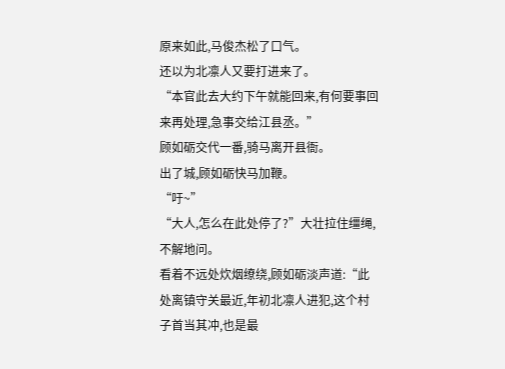原来如此,马俊杰松了口气。
还以为北凛人又要打进来了。
“本官此去大约下午就能回来,有何要事回来再处理,急事交给江县丞。”
顾如砺交代一番,骑马离开县衙。
出了城,顾如砺快马加鞭。
“吁~”
“大人,怎么在此处停了?”大壮拉住缰绳,不解地问。
看着不远处炊烟缭绕,顾如砺淡声道:“此处离镇守关最近,年初北凛人进犯,这个村子首当其冲,也是最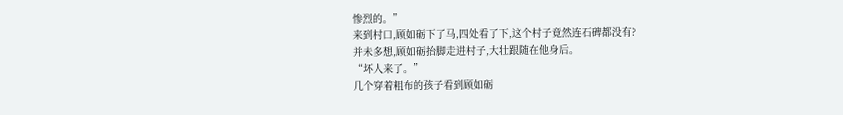惨烈的。”
来到村口,顾如砺下了马,四处看了下,这个村子竟然连石碑都没有?
并未多想,顾如砺抬脚走进村子,大壮跟随在他身后。
“坏人来了。”
几个穿着粗布的孩子看到顾如砺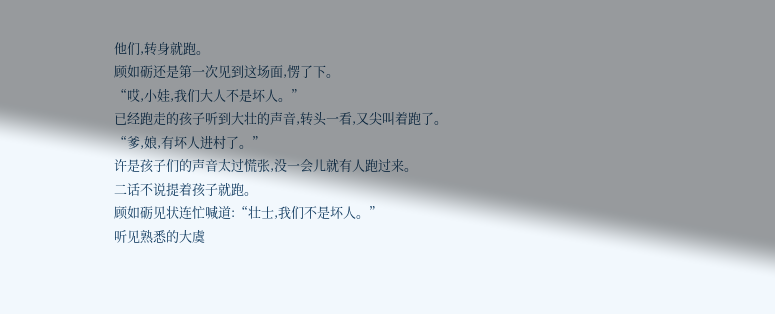他们,转身就跑。
顾如砺还是第一次见到这场面,愣了下。
“哎,小娃,我们大人不是坏人。”
已经跑走的孩子听到大壮的声音,转头一看,又尖叫着跑了。
“爹,娘,有坏人进村了。”
许是孩子们的声音太过慌张,没一会儿就有人跑过来。
二话不说提着孩子就跑。
顾如砺见状连忙喊道:“壮士,我们不是坏人。”
听见熟悉的大虞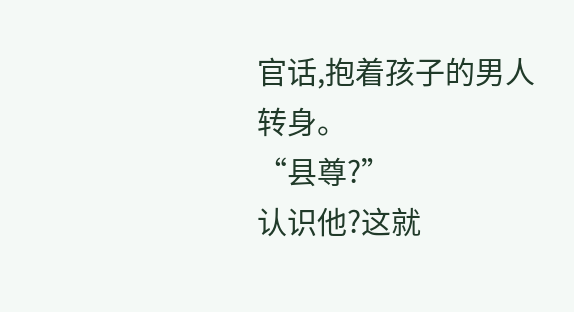官话,抱着孩子的男人转身。
“县尊?”
认识他?这就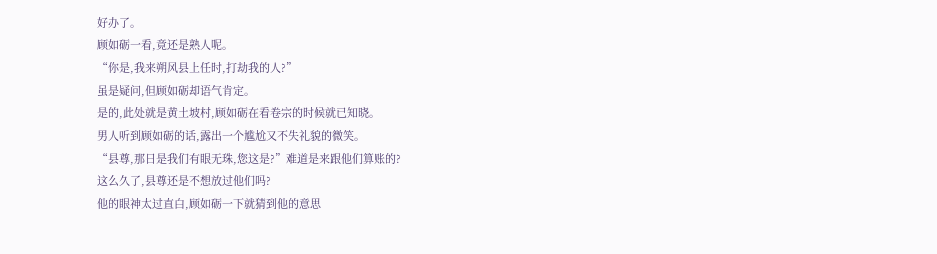好办了。
顾如砺一看,竟还是熟人呢。
“你是,我来朔风县上任时,打劫我的人?”
虽是疑问,但顾如砺却语气肯定。
是的,此处就是黄土坡村,顾如砺在看卷宗的时候就已知晓。
男人听到顾如砺的话,露出一个尴尬又不失礼貌的微笑。
“县尊,那日是我们有眼无珠,您这是?”难道是来跟他们算账的?
这么久了,县尊还是不想放过他们吗?
他的眼神太过直白,顾如砺一下就猜到他的意思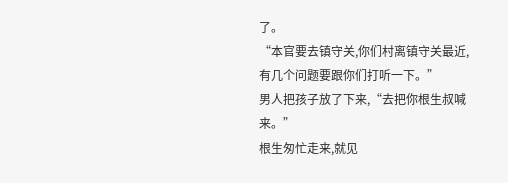了。
“本官要去镇守关,你们村离镇守关最近,有几个问题要跟你们打听一下。”
男人把孩子放了下来,“去把你根生叔喊来。”
根生匆忙走来,就见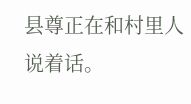县尊正在和村里人说着话。